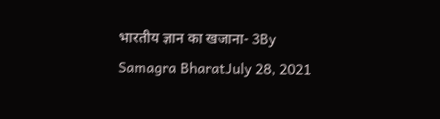भारतीय ज्ञान का खजाना- 3By Samagra BharatJuly 28, 2021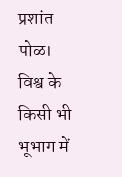प्रशांत पोळ। विश्व के किसी भी भूभाग में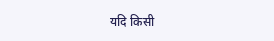यदि किसी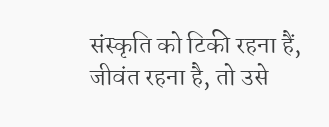संस्कृति को टिकी रहना हैं, जीवंत रहना है, तो उसे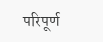परिपूर्ण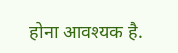होना आवश्यक है.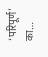‘परिपूर्ण’ का…